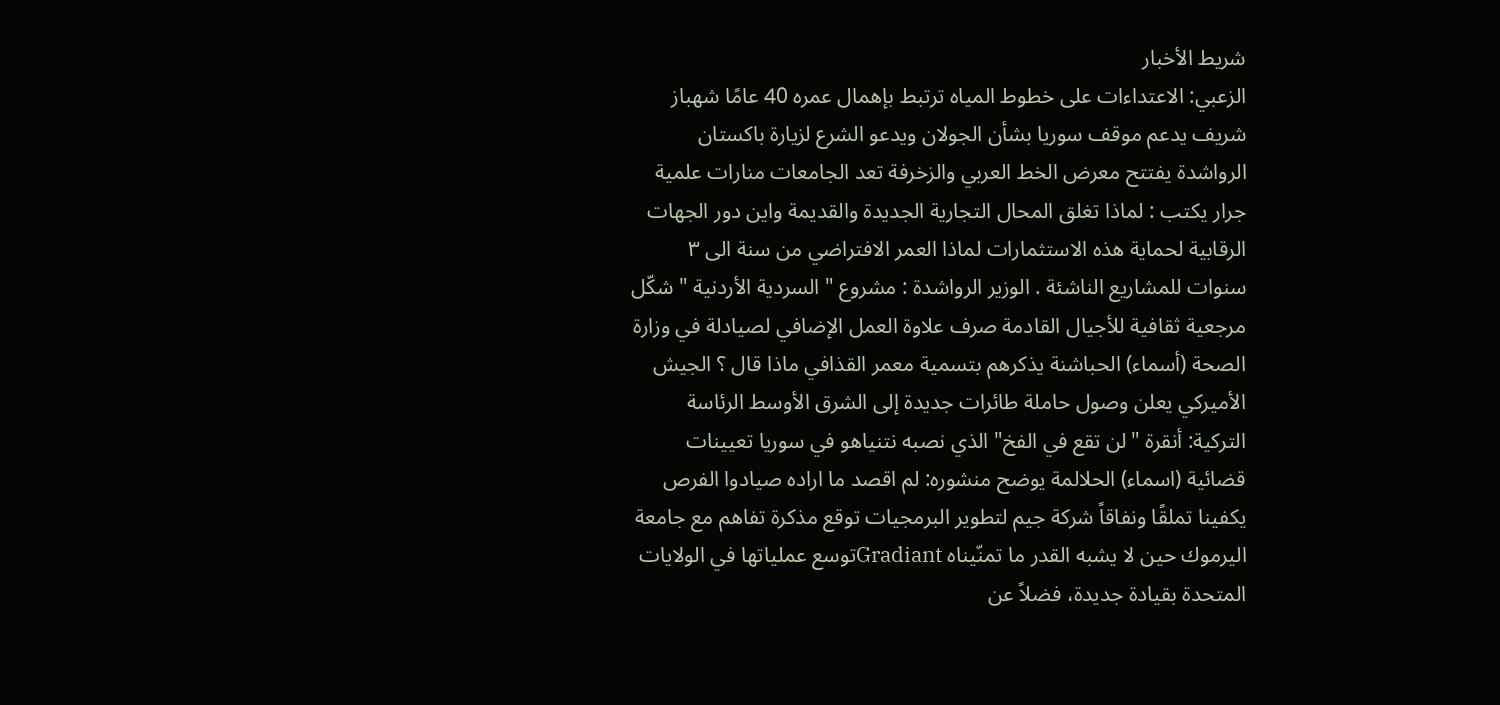شريط الأخبار
الزعبي: الاعتداءات على خطوط المياه ترتبط بإهمال عمره 40 عامًا شهباز شريف يدعم موقف سوريا بشأن الجولان ويدعو الشرع لزيارة باكستان الرواشدة يفتتح معرض الخط العربي والزخرفة تعد الجامعات منارات علمية جرار يكتب : لماذا تغلق المحال التجارية الجديدة والقديمة واين دور الجهات الرقابية لحماية هذه الاستثمارات لماذا العمر الافتراضي من سنة الى ٣ سنوات للمشاريع الناشئة . الوزير الرواشدة : مشروع " السردية الأردنية " شكّل مرجعية ثقافية للأجيال القادمة صرف علاوة العمل الإضافي لصيادلة في وزارة الصحة (أسماء) الحباشنة يذكرهم بتسمية معمر القذافي ماذا قال ؟ الجيش الأميركي يعلن وصول حاملة طائرات جديدة إلى الشرق الأوسط الرئاسة التركية: أنقرة "لن تقع في الفخ" الذي نصبه نتنياهو في سوريا تعيينات قضائية (اسماء) الحلالمة يوضح منشوره: لم اقصد ما اراده صيادوا الفرص يكفينا تملقًا ونفاقاً شركة جيم لتطوير البرمجيات توقع مذكرة تفاهم مع جامعة اليرموك حين لا يشبه القدر ما تمنّيناه Gradiantتوسع عملياتها في الولايات المتحدة بقيادة جديدة، فضلاً عن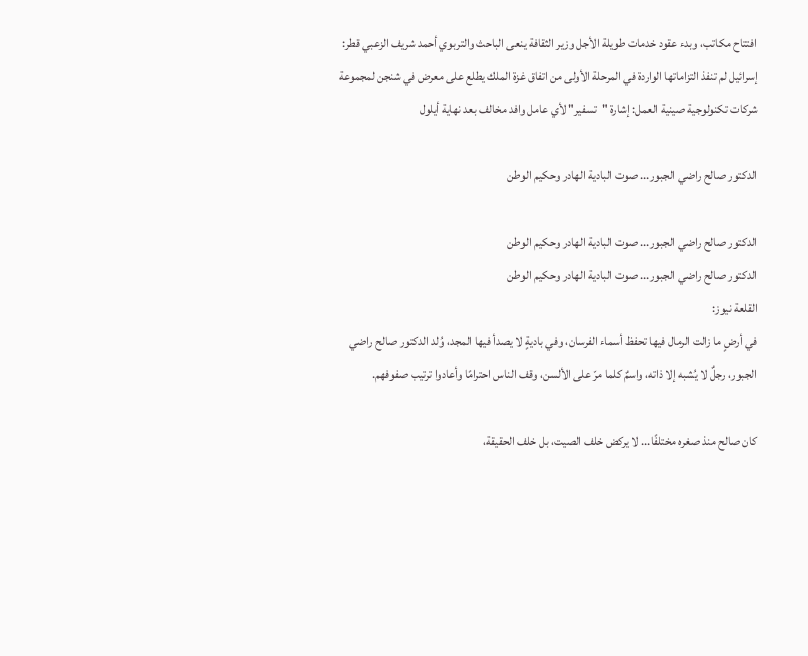افتتاح مكاتب، وبدء عقود خدمات طويلة الأجل وزير الثقافة ينعى الباحث والتربوي أحمد شريف الزعبي قطر: إسرائيل لم تنفذ التزاماتها الواردة في المرحلة الأولى من اتفاق غزة الملك يطلع على معرض في شنجن لمجموعة شركات تكنولوجية صينية العمل: إشارة "تسفير" لأي عامل وافد مخالف بعد نهاية أيلول

الدكتور صالح راضي الجبور... صوت البادية الهادر وحكيم الوطن

الدكتور صالح راضي الجبور... صوت البادية الهادر وحكيم الوطن
الدكتور صالح راضي الجبور... صوت البادية الهادر وحكيم الوطن
القلعة نيوز:
في أرضٍ ما زالت الرمال فيها تحفظ أسماء الفرسان، وفي باديةٍ لا يصدأ فيها المجد، وُلد الدكتور صالح راضي الجبور، رجلٌ لا يُشبه إلا ذاته، واسمٌ كلما مرّ على الألسن، وقف الناس احترامًا وأعادوا ترتيب صفوفهم.

كان صالح منذ صغره مختلفًا... لا يركض خلف الصيت، بل خلف الحقيقة،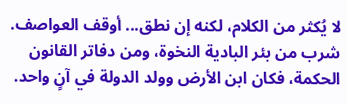لا يُكثر من الكلام، لكنه إن نطق... أوقف العواصف. شرب من بئر البادية النخوة، ومن دفاتر القانون الحكمة، فكان ابن الأرض وولد الدولة في آنٍ واحد.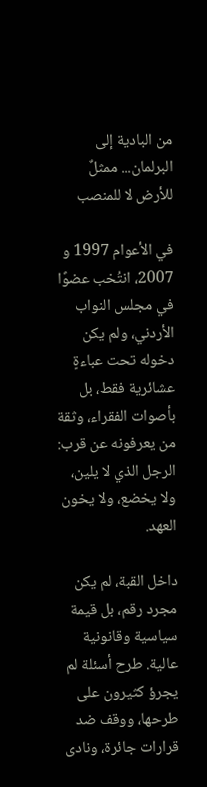من البادية إلى البرلمان... ممثلٌ للأرض لا للمنصب

في الأعوام 1997 و 2007، انتُخب عضوًا في مجلس النواب الأردني، ولم يكن دخوله تحت عباءةٍ عشائرية فقط، بل بأصوات الفقراء، وثقة من يعرفونه عن قرب:
الرجل الذي لا يلين، ولا يخضع، ولا يخون العهد.

داخل القبة، لم يكن مجرد رقم، بل قيمة سياسية وقانونية عالية. طرح أسئلة لم يجرؤ كثيرون على طرحها، ووقف ضد قرارات جائرة، ونادى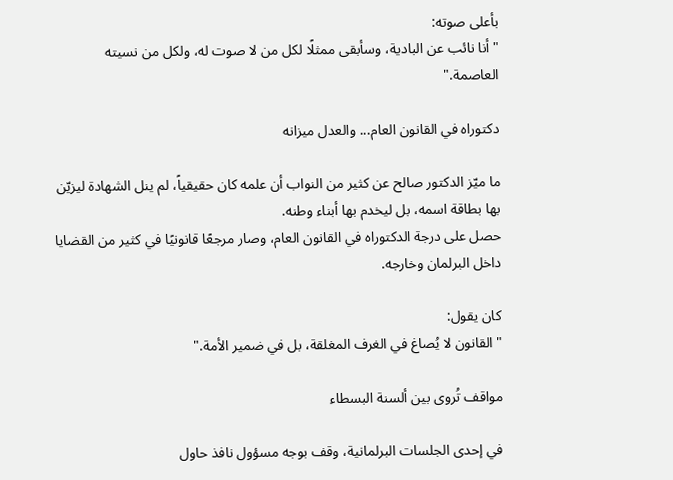بأعلى صوته:
"أنا نائب عن البادية، وسأبقى ممثلًا لكل من لا صوت له، ولكل من نسيته العاصمة."

دكتوراه في القانون العام... والعدل ميزانه

ما ميّز الدكتور صالح عن كثير من النواب أن علمه كان حقيقياً، لم ينل الشهادة ليزيّن بها بطاقة اسمه، بل ليخدم بها أبناء وطنه.
حصل على درجة الدكتوراه في القانون العام، وصار مرجعًا قانونيًا في كثير من القضايا داخل البرلمان وخارجه.

كان يقول:
"القانون لا يُصاغ في الغرف المغلقة، بل في ضمير الأمة."

مواقف تُروى بين ألسنة البسطاء

في إحدى الجلسات البرلمانية، وقف بوجه مسؤول نافذ حاول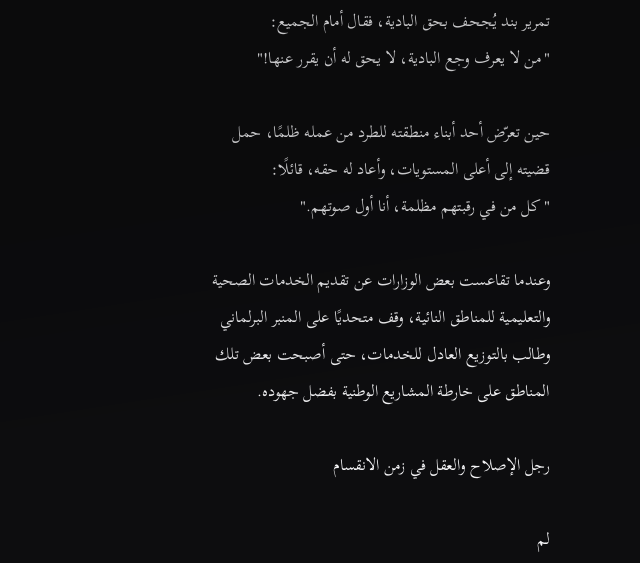تمرير بند يُجحف بحق البادية، فقال أمام الجميع:
"من لا يعرف وجع البادية، لا يحق له أن يقرر عنها!"

حين تعرّض أحد أبناء منطقته للطرد من عمله ظلمًا، حمل قضيته إلى أعلى المستويات، وأعاد له حقه، قائلًا:
"كل من في رقبتهم مظلمة، أنا أول صوتهم."

وعندما تقاعست بعض الوزارات عن تقديم الخدمات الصحية والتعليمية للمناطق النائية، وقف متحديًا على المنبر البرلماني وطالب بالتوزيع العادل للخدمات، حتى أصبحت بعض تلك المناطق على خارطة المشاريع الوطنية بفضل جهوده.

رجل الإصلاح والعقل في زمن الانقسام

لم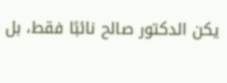يكن الدكتور صالح نائبًا فقط، بل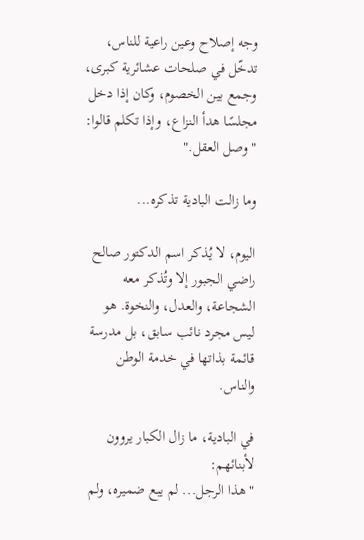وجه إصلاح وعين راعية للناس، تدخّل في صلحات عشائرية كبرى، وجمع بين الخصوم، وكان إذا دخل مجلسًا هدأ النزاع، وإذا تكلم قالوا: "وصل العقل."

وما زالت البادية تذكره...

اليوم، لا يُذكر اسم الدكتور صالح راضي الجبور إلا وتُذكر معه الشجاعة، والعدل، والنخوة. هو ليس مجرد نائب سابق، بل مدرسة قائمة بذاتها في خدمة الوطن والناس.

في البادية، ما زال الكبار يروون لأبنائهم:
"هذا الرجل... لم يبع ضميره، ولم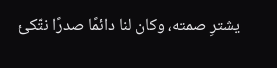يشترِ صمته، وكان لنا دائمًا صدرًا نتّكئ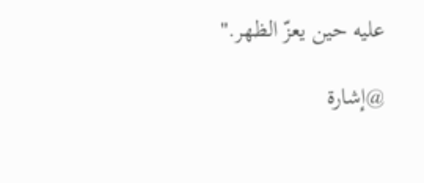عليه حين يعزّ الظهر."

@إشارة